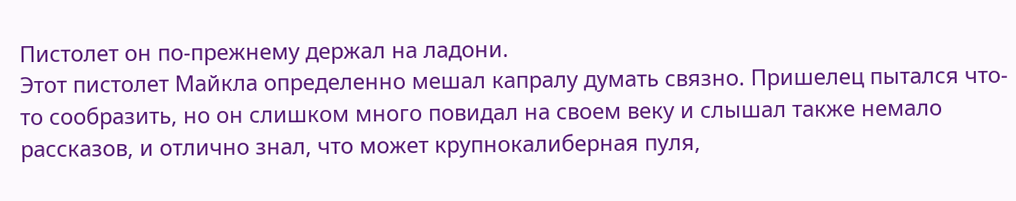Пистолет он по-прежнему держал на ладони.
Этот пистолет Майкла определенно мешал капралу думать связно. Пришелец пытался что-то сообразить, но он слишком много повидал на своем веку и слышал также немало рассказов, и отлично знал, что может крупнокалиберная пуля,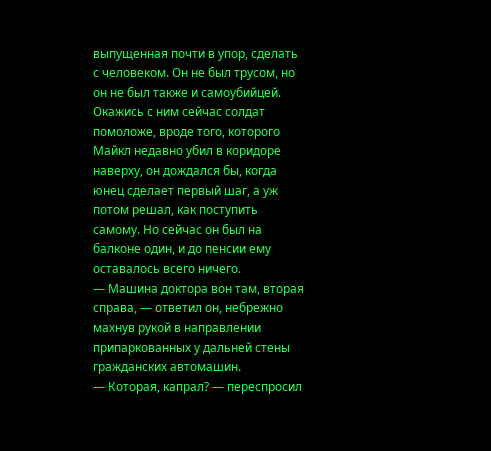выпущенная почти в упор, сделать с человеком. Он не был трусом, но он не был также и самоубийцей. Окажись с ним сейчас солдат помоложе, вроде того, которого Майкл недавно убил в коридоре наверху, он дождался бы, когда юнец сделает первый шаг, а уж потом решал, как поступить самому. Но сейчас он был на балконе один, и до пенсии ему оставалось всего ничего.
— Машина доктора вон там, вторая справа, — ответил он, небрежно махнув рукой в направлении припаркованных у дальней стены гражданских автомашин.
— Которая, капрал? — переспросил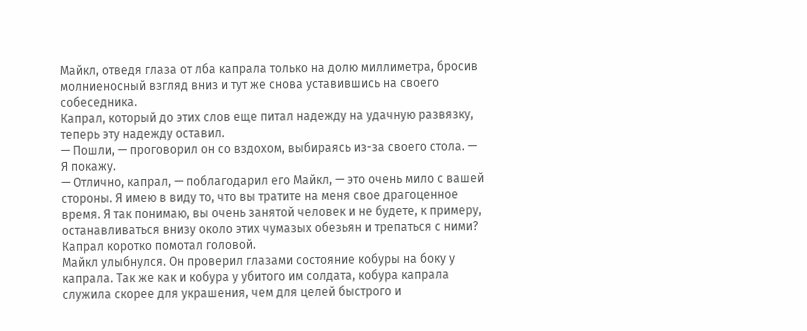Майкл, отведя глаза от лба капрала только на долю миллиметра, бросив молниеносный взгляд вниз и тут же снова уставившись на своего собеседника.
Капрал, который до этих слов еще питал надежду на удачную развязку, теперь эту надежду оставил.
— Пошли, — проговорил он со вздохом, выбираясь из-за своего стола. — Я покажу.
— Отлично, капрал, — поблагодарил его Майкл, — это очень мило с вашей стороны. Я имею в виду то, что вы тратите на меня свое драгоценное время. Я так понимаю, вы очень занятой человек и не будете, к примеру, останавливаться внизу около этих чумазых обезьян и трепаться с ними?
Капрал коротко помотал головой.
Майкл улыбнулся. Он проверил глазами состояние кобуры на боку у капрала. Так же как и кобура у убитого им солдата, кобура капрала служила скорее для украшения, чем для целей быстрого и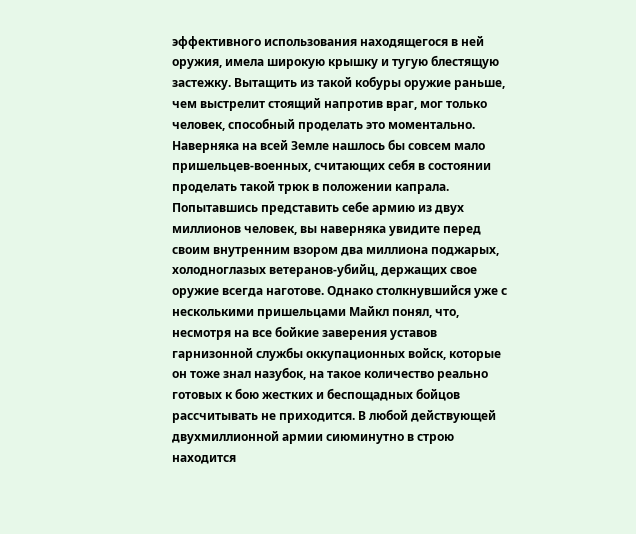эффективного использования находящегося в ней оружия, имела широкую крышку и тугую блестящую застежку. Вытащить из такой кобуры оружие раньше, чем выстрелит стоящий напротив враг, мог только человек, способный проделать это моментально. Наверняка на всей Земле нашлось бы совсем мало пришельцев-военных, считающих себя в состоянии проделать такой трюк в положении капрала.
Попытавшись представить себе армию из двух миллионов человек, вы наверняка увидите перед своим внутренним взором два миллиона поджарых, холодноглазых ветеранов-убийц, держащих свое оружие всегда наготове. Однако столкнувшийся уже с несколькими пришельцами Майкл понял, что, несмотря на все бойкие заверения уставов гарнизонной службы оккупационных войск, которые он тоже знал назубок, на такое количество реально готовых к бою жестких и беспощадных бойцов рассчитывать не приходится. В любой действующей двухмиллионной армии сиюминутно в строю находится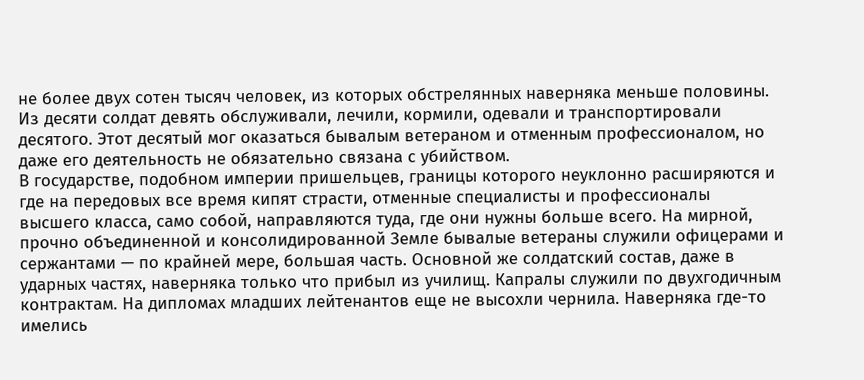не более двух сотен тысяч человек, из которых обстрелянных наверняка меньше половины. Из десяти солдат девять обслуживали, лечили, кормили, одевали и транспортировали десятого. Этот десятый мог оказаться бывалым ветераном и отменным профессионалом, но даже его деятельность не обязательно связана с убийством.
В государстве, подобном империи пришельцев, границы которого неуклонно расширяются и где на передовых все время кипят страсти, отменные специалисты и профессионалы высшего класса, само собой, направляются туда, где они нужны больше всего. На мирной, прочно объединенной и консолидированной Земле бывалые ветераны служили офицерами и сержантами — по крайней мере, большая часть. Основной же солдатский состав, даже в ударных частях, наверняка только что прибыл из училищ. Капралы служили по двухгодичным контрактам. На дипломах младших лейтенантов еще не высохли чернила. Наверняка где-то имелись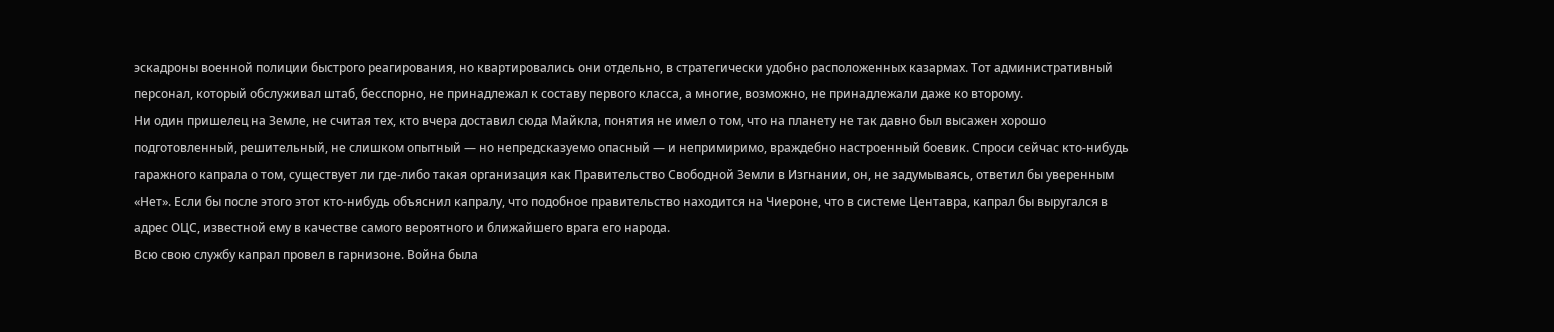эскадроны военной полиции быстрого реагирования, но квартировались они отдельно, в стратегически удобно расположенных казармах. Тот административный персонал, который обслуживал штаб, бесспорно, не принадлежал к составу первого класса, а многие, возможно, не принадлежали даже ко второму.
Ни один пришелец на Земле, не считая тех, кто вчера доставил сюда Майкла, понятия не имел о том, что на планету не так давно был высажен хорошо подготовленный, решительный, не слишком опытный — но непредсказуемо опасный — и непримиримо, враждебно настроенный боевик. Спроси сейчас кто-нибудь гаражного капрала о том, существует ли где-либо такая организация как Правительство Свободной Земли в Изгнании, он, не задумываясь, ответил бы уверенным «Нет». Если бы после этого этот кто-нибудь объяснил капралу, что подобное правительство находится на Чиероне, что в системе Центавра, капрал бы выругался в адрес ОЦС, известной ему в качестве самого вероятного и ближайшего врага его народа.
Всю свою службу капрал провел в гарнизоне. Война была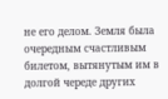не его делом. Земля была очередным счастливым билетом, вытянутым им в долгой череде других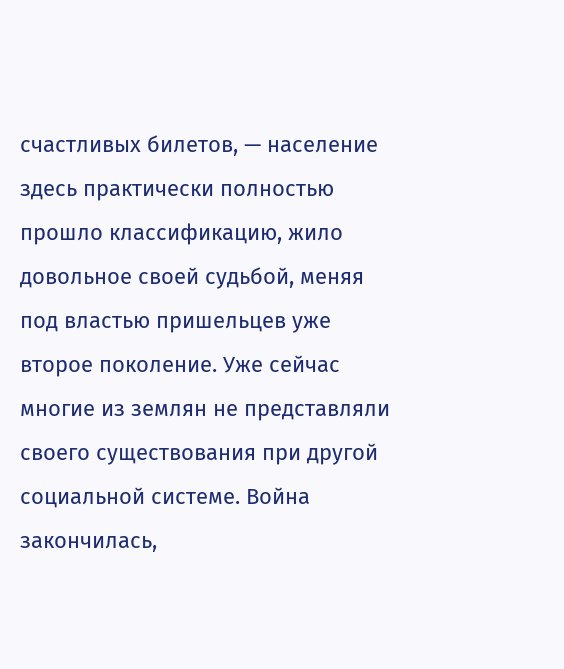счастливых билетов, — население здесь практически полностью прошло классификацию, жило довольное своей судьбой, меняя под властью пришельцев уже второе поколение. Уже сейчас многие из землян не представляли своего существования при другой социальной системе. Война закончилась,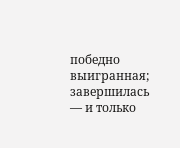победно выигранная; завершилась — и только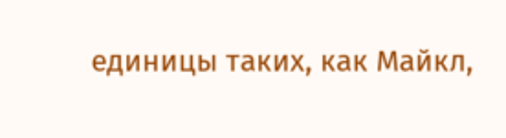единицы таких, как Майкл,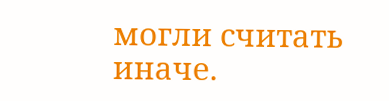могли считать иначе.